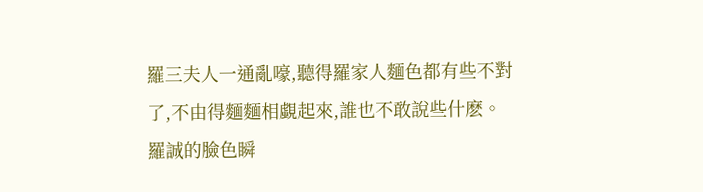羅三夫人一通亂嚎,聽得羅家人麵色都有些不對了,不由得麵麵相覷起來,誰也不敢說些什麽。
羅誠的臉色瞬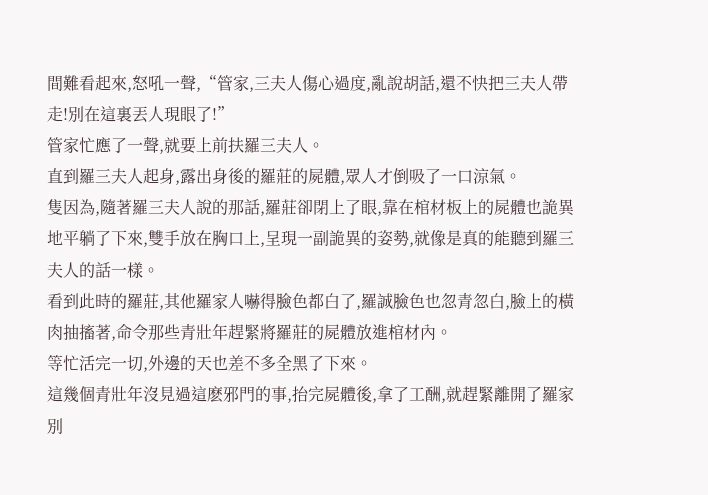間難看起來,怒吼一聲,“管家,三夫人傷心過度,亂說胡話,還不快把三夫人帶走!別在這裏丟人現眼了!”
管家忙應了一聲,就要上前扶羅三夫人。
直到羅三夫人起身,露出身後的羅莊的屍體,眾人才倒吸了一口涼氣。
隻因為,隨著羅三夫人說的那話,羅莊卻閉上了眼,靠在棺材板上的屍體也詭異地平躺了下來,雙手放在胸口上,呈現一副詭異的姿勢,就像是真的能聽到羅三夫人的話一樣。
看到此時的羅莊,其他羅家人嚇得臉色都白了,羅誠臉色也忽青忽白,臉上的橫肉抽搐著,命令那些青壯年趕緊將羅莊的屍體放進棺材內。
等忙活完一切,外邊的天也差不多全黑了下來。
這幾個青壯年沒見過這麽邪門的事,抬完屍體後,拿了工酬,就趕緊離開了羅家別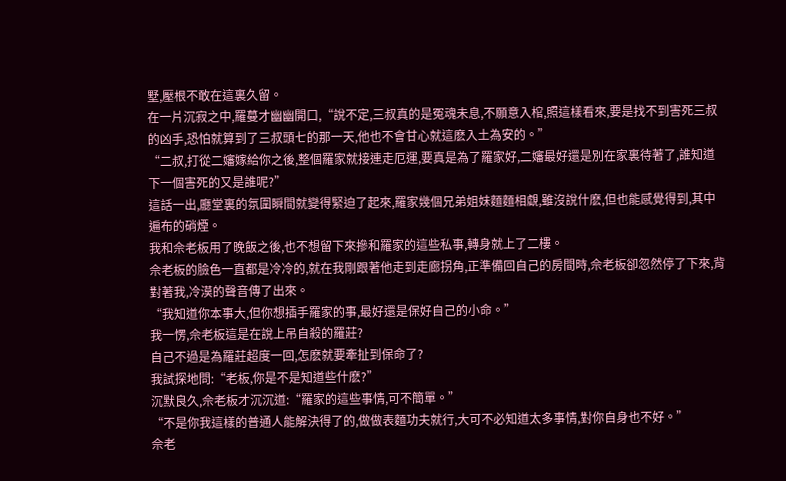墅,壓根不敢在這裏久留。
在一片沉寂之中,羅蔓才幽幽開口,“說不定,三叔真的是冤魂未息,不願意入棺,照這樣看來,要是找不到害死三叔的凶手,恐怕就算到了三叔頭七的那一天,他也不會甘心就這麽入土為安的。”
“二叔,打從二嬸嫁給你之後,整個羅家就接連走厄運,要真是為了羅家好,二嬸最好還是別在家裏待著了,誰知道下一個害死的又是誰呢?”
這話一出,廳堂裏的氛圍瞬間就變得緊迫了起來,羅家幾個兄弟姐妹麵麵相覷,雖沒說什麽,但也能感覺得到,其中遍布的硝煙。
我和佘老板用了晚飯之後,也不想留下來摻和羅家的這些私事,轉身就上了二樓。
佘老板的臉色一直都是冷冷的,就在我剛跟著他走到走廊拐角,正準備回自己的房間時,佘老板卻忽然停了下來,背對著我,冷漠的聲音傳了出來。
“我知道你本事大,但你想插手羅家的事,最好還是保好自己的小命。”
我一愣,佘老板這是在說上吊自殺的羅莊?
自己不過是為羅莊超度一回,怎麽就要牽扯到保命了?
我試探地問:“老板,你是不是知道些什麽?”
沉默良久,佘老板才沉沉道:“羅家的這些事情,可不簡單。”
“不是你我這樣的普通人能解決得了的,做做表麵功夫就行,大可不必知道太多事情,對你自身也不好。”
佘老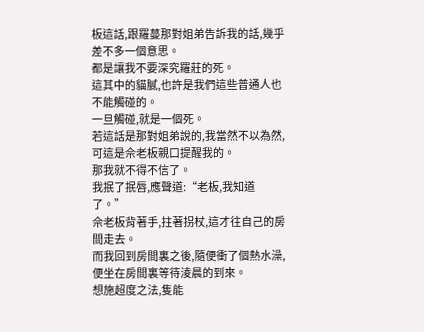板這話,跟羅蔓那對姐弟告訴我的話,幾乎差不多一個意思。
都是讓我不要深究羅莊的死。
這其中的貓膩,也許是我們這些普通人也不能觸碰的。
一旦觸碰,就是一個死。
若這話是那對姐弟說的,我當然不以為然,可這是佘老板親口提醒我的。
那我就不得不信了。
我抿了抿唇,應聲道:“老板,我知道了。”
佘老板背著手,拄著拐杖,這才往自己的房間走去。
而我回到房間裏之後,隨便衝了個熱水澡,便坐在房間裏等待淩晨的到來。
想施超度之法,隻能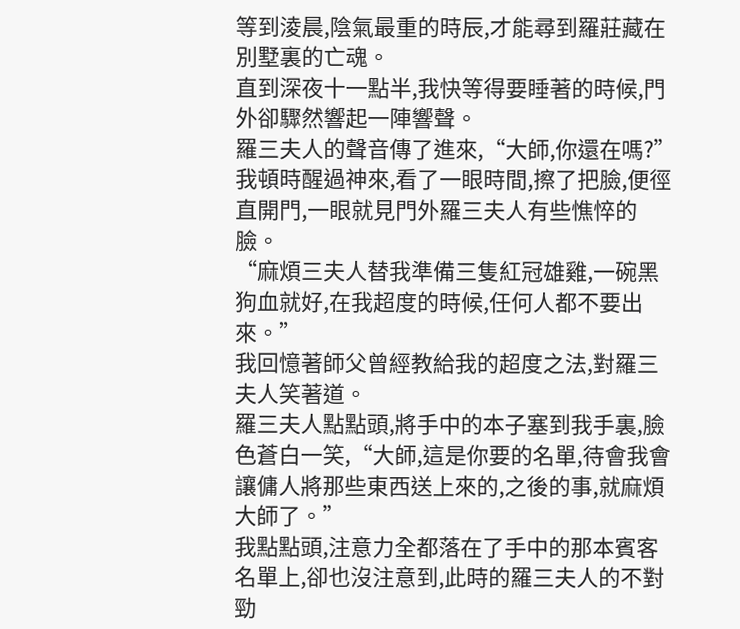等到淩晨,陰氣最重的時辰,才能尋到羅莊藏在別墅裏的亡魂。
直到深夜十一點半,我快等得要睡著的時候,門外卻驟然響起一陣響聲。
羅三夫人的聲音傳了進來,“大師,你還在嗎?”
我頓時醒過神來,看了一眼時間,擦了把臉,便徑直開門,一眼就見門外羅三夫人有些憔悴的臉。
“麻煩三夫人替我準備三隻紅冠雄雞,一碗黑狗血就好,在我超度的時候,任何人都不要出來。”
我回憶著師父曾經教給我的超度之法,對羅三夫人笑著道。
羅三夫人點點頭,將手中的本子塞到我手裏,臉色蒼白一笑,“大師,這是你要的名單,待會我會讓傭人將那些東西送上來的,之後的事,就麻煩大師了。”
我點點頭,注意力全都落在了手中的那本賓客名單上,卻也沒注意到,此時的羅三夫人的不對勁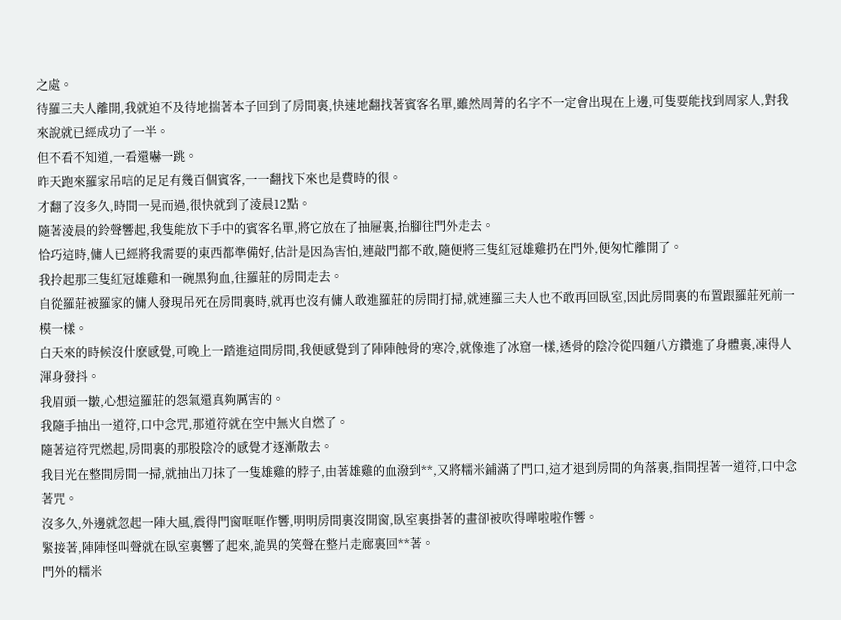之處。
待羅三夫人離開,我就迫不及待地揣著本子回到了房間裏,快速地翻找著賓客名單,雖然周菁的名字不一定會出現在上邊,可隻要能找到周家人,對我來說就已經成功了一半。
但不看不知道,一看還嚇一跳。
昨天跑來羅家吊唁的足足有幾百個賓客,一一翻找下來也是費時的很。
才翻了沒多久,時間一晃而過,很快就到了淩晨12點。
隨著淩晨的鈴聲響起,我隻能放下手中的賓客名單,將它放在了抽屜裏,抬腳往門外走去。
恰巧這時,傭人已經將我需要的東西都準備好,估計是因為害怕,連敲門都不敢,隨便將三隻紅冠雄雞扔在門外,便匆忙離開了。
我拎起那三隻紅冠雄雞和一碗黑狗血,往羅莊的房間走去。
自從羅莊被羅家的傭人發現吊死在房間裏時,就再也沒有傭人敢進羅莊的房間打掃,就連羅三夫人也不敢再回臥室,因此房間裏的布置跟羅莊死前一模一樣。
白天來的時候沒什麽感覺,可晚上一踏進這間房間,我便感覺到了陣陣蝕骨的寒冷,就像進了冰窟一樣,透骨的陰冷從四麵八方鑽進了身體裏,凍得人渾身發抖。
我眉頭一皺,心想這羅莊的怨氣還真夠厲害的。
我隨手抽出一道符,口中念咒,那道符就在空中無火自燃了。
隨著這符咒燃起,房間裏的那股陰冷的感覺才逐漸散去。
我目光在整間房間一掃,就抽出刀抹了一隻雄雞的脖子,由著雄雞的血潑到**,又將糯米鋪滿了門口,這才退到房間的角落裏,指間捏著一道符,口中念著咒。
沒多久,外邊就忽起一陣大風,震得門窗哐哐作響,明明房間裏沒開窗,臥室裏掛著的畫卻被吹得嘩啦啦作響。
緊接著,陣陣怪叫聲就在臥室裏響了起來,詭異的笑聲在整片走廊裏回**著。
門外的糯米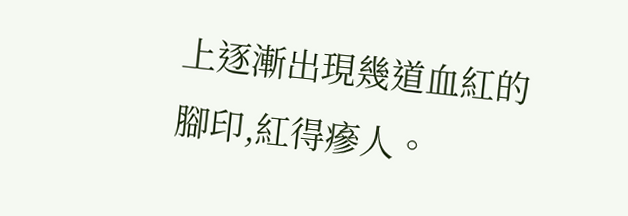上逐漸出現幾道血紅的腳印,紅得瘮人。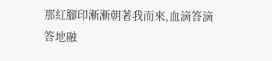那紅腳印漸漸朝著我而來,血滴答滴答地融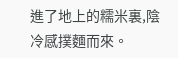進了地上的糯米裏,陰冷感撲麵而來。